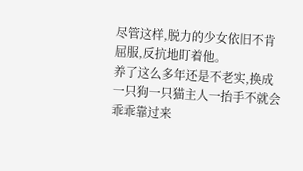尽管这样,脱力的少女依旧不肯屈服,反抗地盯着他。
养了这么多年还是不老实,换成一只狗一只猫主人一抬手不就会乖乖靠过来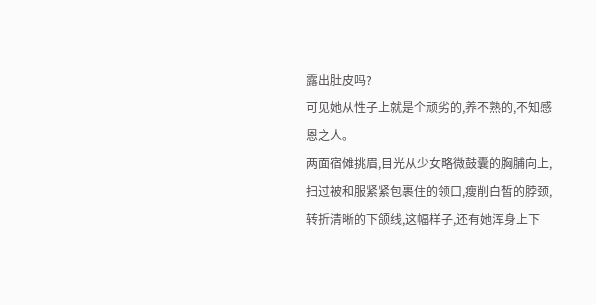露出肚皮吗?
可见她从性子上就是个顽劣的,养不熟的,不知感恩之人。
两面宿傩挑眉,目光从少女略微鼓囊的胸脯向上,扫过被和服紧紧包裹住的领口,瘦削白皙的脖颈,转折清晰的下颌线,这幅样子,还有她浑身上下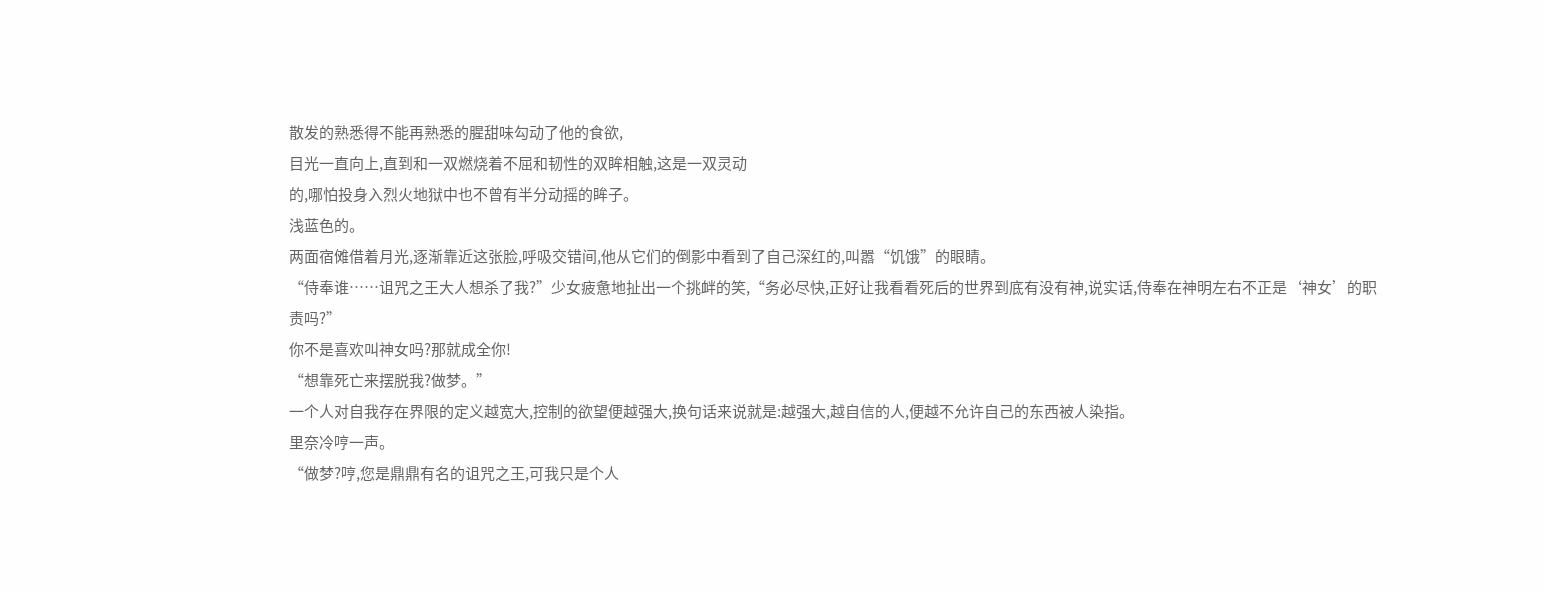散发的熟悉得不能再熟悉的腥甜味勾动了他的食欲,
目光一直向上,直到和一双燃烧着不屈和韧性的双眸相触,这是一双灵动
的,哪怕投身入烈火地狱中也不曾有半分动摇的眸子。
浅蓝色的。
两面宿傩借着月光,逐渐靠近这张脸,呼吸交错间,他从它们的倒影中看到了自己深红的,叫嚣“饥饿”的眼睛。
“侍奉谁……诅咒之王大人想杀了我?”少女疲惫地扯出一个挑衅的笑,“务必尽快,正好让我看看死后的世界到底有没有神,说实话,侍奉在神明左右不正是‘神女’的职责吗?”
你不是喜欢叫神女吗?那就成全你!
“想靠死亡来摆脱我?做梦。”
一个人对自我存在界限的定义越宽大,控制的欲望便越强大,换句话来说就是:越强大,越自信的人,便越不允许自己的东西被人染指。
里奈冷哼一声。
“做梦?哼,您是鼎鼎有名的诅咒之王,可我只是个人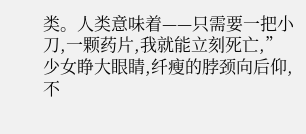类。人类意味着——只需要一把小刀,一颗药片,我就能立刻死亡,”
少女睁大眼睛,纤瘦的脖颈向后仰,不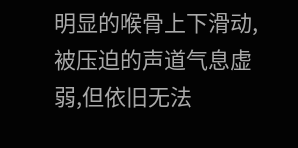明显的喉骨上下滑动,被压迫的声道气息虚弱,但依旧无法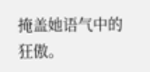掩盖她语气中的狂傲。